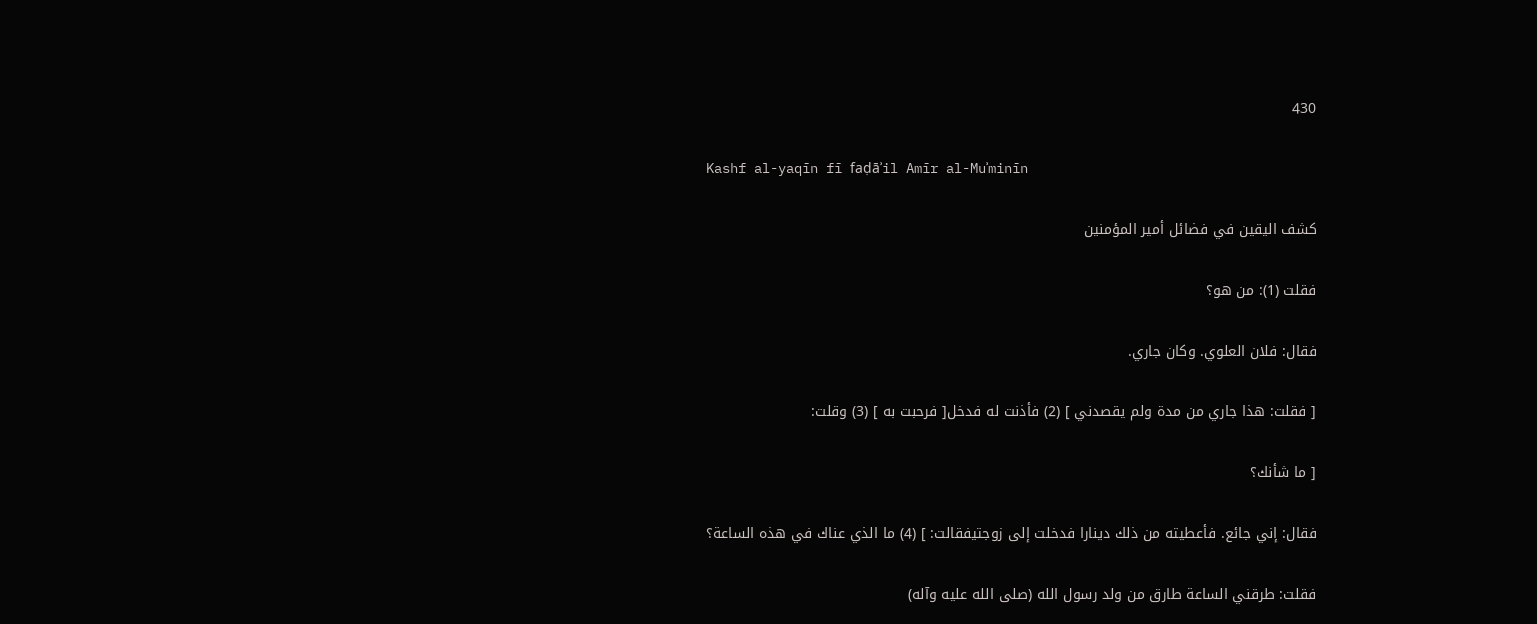430

Kashf al-yaqīn fī faḍāʾil Amīr al-Muʾminīn

كشف اليقين في فضائل أمير المؤمنين

فقلت (1): من هو؟

فقال: فلان العلوي. وكان جاري.

[ فقلت: هذا جاري من مدة ولم يقصدني ] (2) فأذنت له فدخل[ فرحبت به ] (3) وقلت:

[ ما شأنك؟

فقال: إني جائع. فأعطيته من ذلك دينارا فدخلت إلى زوجتيفقالت: ] (4) ما الذي عناك في هذه الساعة؟

فقلت: طرقني الساعة طارق من ولد رسول الله (صلى الله عليه وآله)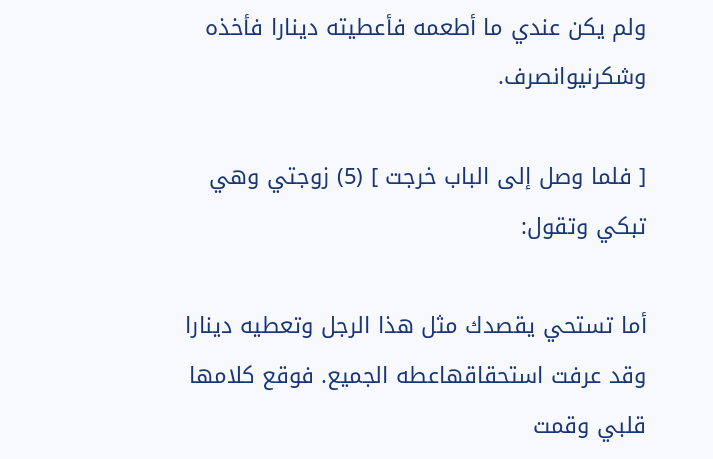ولم يكن عندي ما أطعمه فأعطيته دينارا فأخذه وشكرنيوانصرف.

[ فلما وصل إلى الباب خرجت ] (5) زوجتي وهي تبكي وتقول:

أما تستحي يقصدك مثل هذا الرجل وتعطيه دينارا وقد عرفت استحقاقهاعطه الجميع. فوقع كلامها قلبي وقمت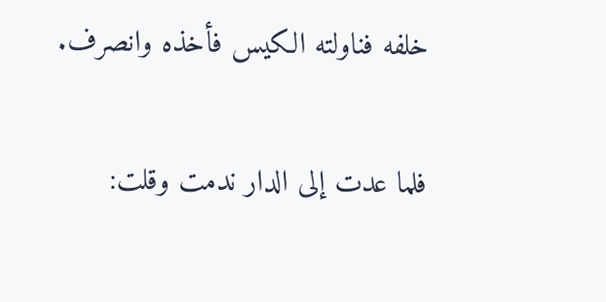خلفه فناولته الكيس فأخذه وانصرف.

فلما عدت إلى الدار ندمت وقلت: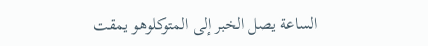الساعة يصل الخبر إلى المتوكلوهو يمقت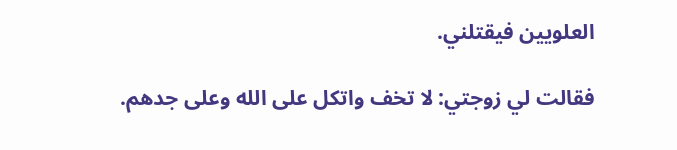العلويين فيقتلني.

فقالت لي زوجتي: لا تخف واتكل على الله وعلى جدهم.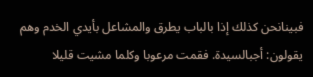فبينانحن كذلك إذا بالباب يطرق والمشاعل بأيدي الخدم وهم يقولون: أجبالسيدة. فقمت مرعوبا وكلما مشيت قليلا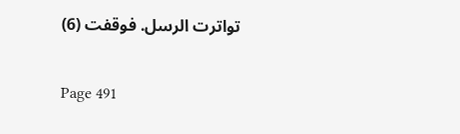تواترت الرسل. فوقفت (6)

Page 491